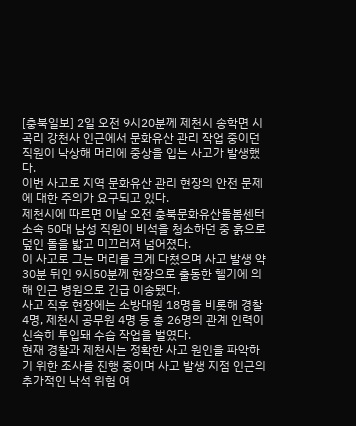[충북일보] 2일 오전 9시20분께 제천시 송학면 시곡리 강천사 인근에서 문화유산 관리 작업 중이던 직원이 낙상해 머리에 중상을 입는 사고가 발생했다.
이번 사고로 지역 문화유산 관리 현장의 안전 문제에 대한 주의가 요구되고 있다.
제천시에 따르면 이날 오전 충북문화유산돌봄센터 소속 50대 남성 직원이 비석을 청소하던 중 흙으로 덮인 돌을 밟고 미끄러져 넘어졌다.
이 사고로 그는 머리를 크게 다쳤으며 사고 발생 약 30분 뒤인 9시50분께 현장으로 출동한 헬기에 의해 인근 병원으로 긴급 이송됐다.
사고 직후 현장에는 소방대원 18명을 비롯해 경찰 4명, 제천시 공무원 4명 등 총 26명의 관계 인력이 신속히 투입돼 수습 작업을 벌였다.
현재 경찰과 제천시는 정확한 사고 원인을 파악하기 위한 조사를 진행 중이며 사고 발생 지점 인근의 추가적인 낙석 위험 여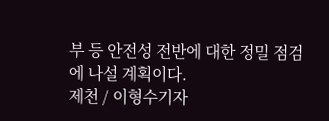부 등 안전성 전반에 대한 정밀 점검에 나설 계획이다.
제천 / 이형수기자